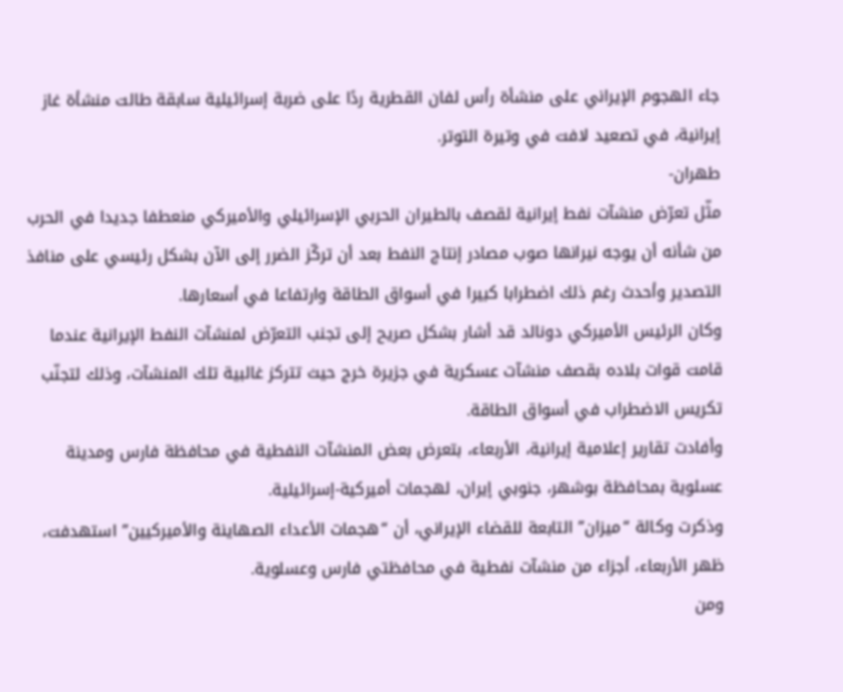جاء الهجوم الإيراني على منشأة رأس لفان القطرية ردًا على ضربة إسرائيلية سابقة طالت منشأة غاز إيرانية، في تصعيد لافت في وتيرة التوتر.
طهران-
مثّل تعرّض منشآت نفط إيرانية لقصف بالطيران الحربي الإسرائيلي والأميركي منعطفا جديدا في الحرب من شأنه أن يوجه نيرانها صوب مصادر إنتاج النفط بعد أن تركّز الضرر إلى الآن بشكل رئيسي على منافذ التصدير وأحدث رغم ذلك اضطرابا كبيرا في أسواق الطاقة وارتفاعا في أسعارها.
وكان الرئيس الأميركي دونالد قد أشار بشكل صريح إلى تجنب التعرّض لمنشآت النفط الإيرانية عندما قامت قوات بلاده بقصف منشآت عسكرية في جزيرة خرج حيث تتركز غالبية تلك المنشآت، وذلك لتجنّب تكريس الاضطراب في أسواق الطاقة.
وأفادت تقارير إعلامية إيرانية، الأربعاء، بتعرض بعض المنشآت النفطية في محافظة فارس ومدينة عسلوية بمحافظة بوشهر، جنوبي إيران، لهجمات أميركية-إسرائيلية.
وذكرت وكالة “ميزان” التابعة للقضاء الإيراني، أن “هجمات الأعداء الصهاينة والأميركيين” استهدفت، ظهر الأربعاء، أجزاء من منشآت نفطية في محافظتي فارس وعسلوية.
ومن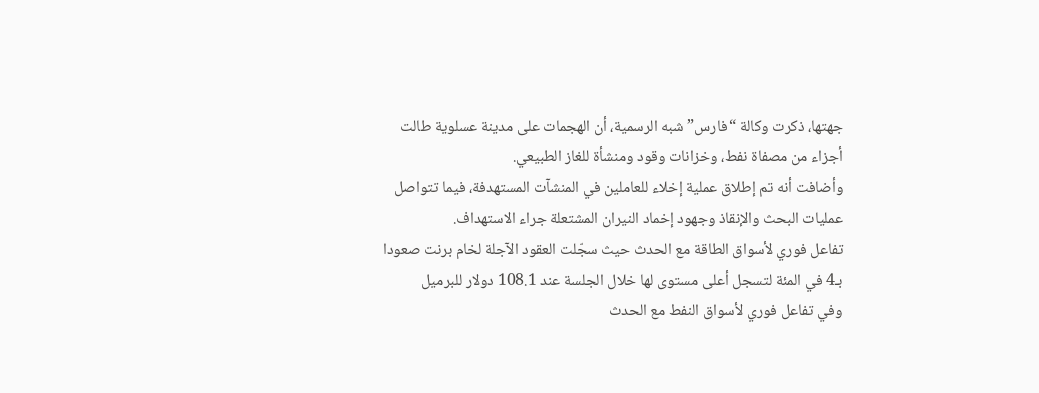جهتها، ذكرت وكالة “فارس” شبه الرسمية، أن الهجمات على مدينة عسلوية طالت أجزاء من مصفاة نفط، وخزانات وقود ومنشأة للغاز الطبيعي.
وأضافت أنه تم إطلاق عملية إخلاء للعاملين في المنشآت المستهدفة، فيما تتواصل عمليات البحث والإنقاذ وجهود إخماد النيران المشتعلة جراء الاستهداف.
تفاعل فوري لأسواق الطاقة مع الحدث حيث سجّلت العقود الآجلة لخام برنت صعودا بـ4 في المئة لتسجل أعلى مستوى لها خلال الجلسة عند 108.1 دولار للبرميل
وفي تفاعل فوري لأسواق النفط مع الحدث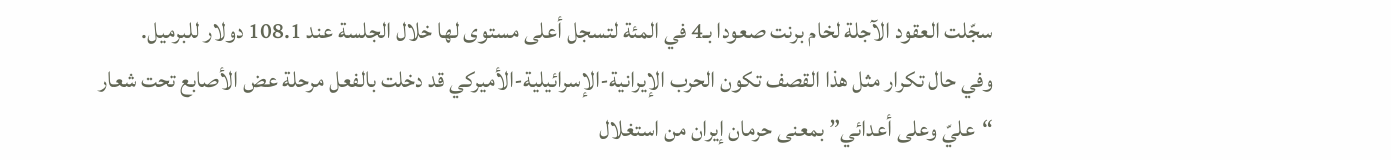سجّلت العقود الآجلة لخام برنت صعودا بـ4 في المئة لتسجل أعلى مستوى لها خلال الجلسة عند 108.1 دولار للبرميل.
وفي حال تكرار مثل هذا القصف تكون الحرب الإيرانية-الإسرائيلية-الأميركي قد دخلت بالفعل مرحلة عض الأصابع تحت شعار “عليّ وعلى أعدائي” بمعنى حرمان إيران من استغلال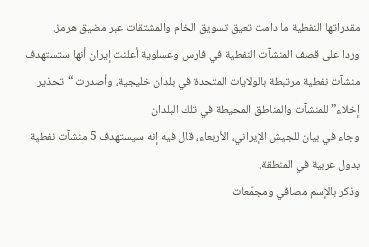مقدراتها النفطية ما دامت تعيق تسويق الخام والمشتقات عبر مضيق هرمز.
وردا على قصف المنشآت النفطية في فارس وعسلوية أعلنت إيران أنها ستستهدف منشآت نفطية مرتبطة بالولايات المتحدة في بلدان خليجية، وأصدرت “تحذير إخلاء” للمنشآت والمناطق المحيطة في تلك البلدان
وجاء في بيان للجيش الإيراني، الأربعاء، قال فيه إنه سيستهدف 5 منشآت نفطية بدول عربية في المنطقة.
وذكر بالإسم مصافي ومجمّعات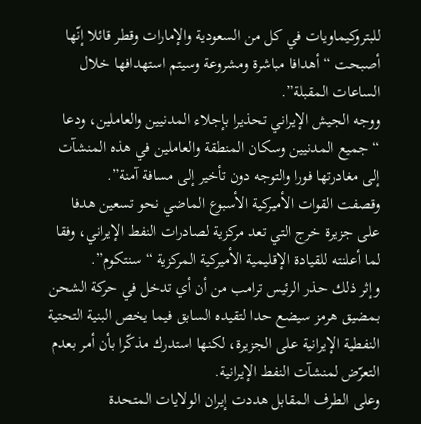للبتروكيماويات في كل من السعودية والإمارات وقطر قائلا إنّها أصبحت “أهدافا مباشرة ومشروعة وسيتم استهدافها خلال الساعات المقبلة”.
ووجه الجيش الإيراني تحذيرا بإجلاء المدنيين والعاملين، ودعا “جميع المدنيين وسكان المنطقة والعاملين في هذه المنشآت إلى مغادرتها فورا والتوجه دون تأخير إلى مسافة آمنة”.
وقصفت القوات الأميركية الأسبوع الماضي نحو تسعين هدفا على جزيرة خرج التي تعد مركزية لصادرات النفط الإيراني، وفقا لما أعلنته للقيادة الإقليمية الأميركية المركزية “سنتكوم”.
وإثر ذلك حذر الرئيس ترامب من أن أي تدخل في حركة الشحن بمضيق هرمز سيضع حدا لتقيده السابق فيما يخص البنية التحتية النفطية الإيرانية على الجزيرة، لكنها استدرك مذكّرا بأن أمر بعدم التعرّض لمنشآت النفط الإيرانية.
وعلى الطرف المقابل هددت إيران الولايات المتحدة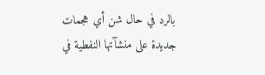بالرد في حال شن أي هجمات جديدة على منشآتها النفطية في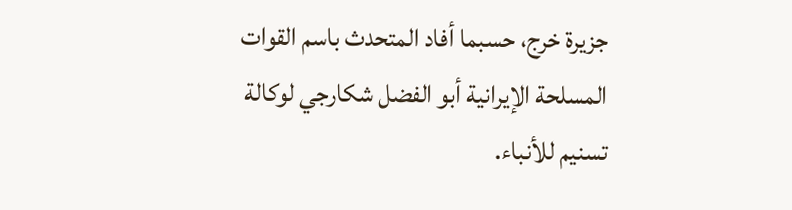جزيرة خرج، حسبما أفاد المتحدث باسم القوات المسلحة الإيرانية أبو الفضل شكارجي لوكالة تسنيم للأنباء.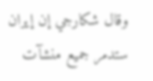وقال شكارجي إن إيران ستدمر جميع منشآت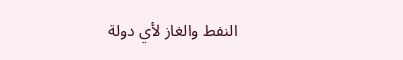النفط والغاز لأي دولة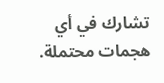تشارك في أي هجمات محتملة.